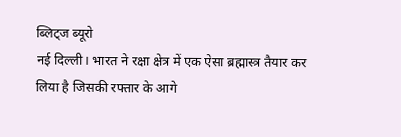ब्लिट्ज ब्यूरो
नई दिल्ली। भारत ने रक्षा क्षेत्र में एक ऐसा ब्रह्मास्त्र तैयार कर लिया है जिसकी रफ्तार के आगे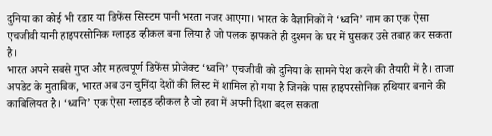दुनिया का कोई भी रडार या डिफेंस सिस्टम पानी भरता नजर आएगा। भारत के वैज्ञानिकों ने ‘ध्वनि’ नाम का एक ऐसा एचजीवी यानी हाइपरसोनिक ग्लाइड व्हीकल बना लिया है जो पलक झपकते ही दुश्मन के घर में घुसकर उसे तबाह कर सकता है।
भारत अपने सबसे गुप्त और महत्वपूर्ण डिफेंस प्रोजेक्ट ‘ध्वनि’ एचजीवी को दुनिया के सामने पेश करने की तैयारी में है। ताजा अपडेट के मुताबिक, भारत अब उन चुनिंदा देशों की लिस्ट में शामिल हो गया है जिनके पास हाइपरसोनिक हथियार बनाने की काबिलियत है। ‘ध्वनि’ एक ऐसा ग्लाइड व्हीकल है जो हवा में अपनी दिशा बदल सकता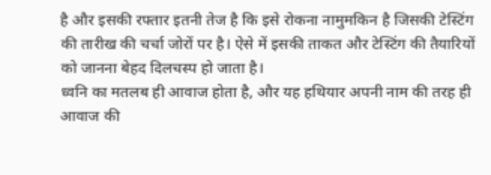है और इसकी रफ्तार इतनी तेज है कि इसे रोकना नामुमकिन है जिसकी टेस्टिंग की तारीख की चर्चा जोरों पर है। ऐसे में इसकी ताकत और टेस्टिंग की तैयारियों को जानना बेहद दिलचस्प हो जाता है।
ध्वनि का मतलब ही आवाज होता है, और यह हथियार अपनी नाम की तरह ही आवाज की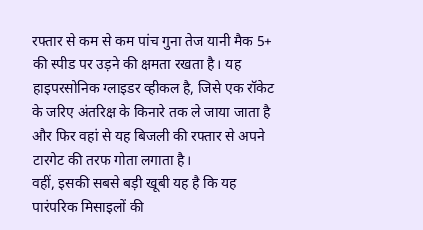रफ्तार से कम से कम पांच गुना तेज यानी मैक 5+ की स्पीड पर उड़ने की क्षमता रखता है। यह हाइपरसोनिक ग्लाइडर व्हीकल है, जिसे एक रॉकेट के जरिए अंतरिक्ष के किनारे तक ले जाया जाता है और फिर वहां से यह बिजली की रफ्तार से अपने टारगेट की तरफ गोता लगाता है।
वहीं, इसकी सबसे बड़ी खूबी यह है कि यह पारंपरिक मिसाइलों की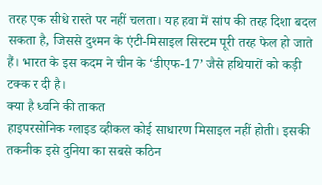तरह एक सीधे रास्ते पर नहीं चलता। यह हवा में सांप की तरह दिशा बदल सकता है, जिससे दुश्मन के एंटी-मिसाइल सिस्टम पूरी तरह फेल हो जाते हैं। भारत के इस कदम ने चीन के ‘डीएफ-17’ जैसे हथियारों को कड़ी टक्क र दी है।
क्या है ध्वनि की ताकत
हाइपरसोनिक ग्लाइड व्हीकल कोई साधारण मिसाइल नहीं होती। इसकी तकनीक इसे दुनिया का सबसे कठिन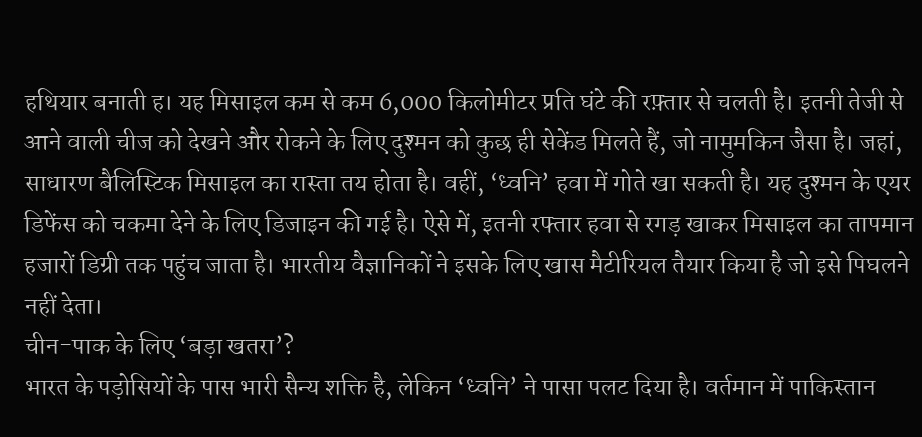हथियार बनाती ह। यह मिसाइल कम से कम 6,000 किलोमीटर प्रति घंटे की रफ़्तार से चलती है। इतनी तेजी से आने वाली चीज को देखने और रोकने के लिए दुश्मन को कुछ ही सेकेंड मिलते हैं, जो नामुमकिन जैसा है। जहां, साधारण बैलिस्टिक मिसाइल का रास्ता तय होता है। वहीं, ‘ध्वनि’ हवा में गोते खा सकती है। यह दुश्मन के एयर डिफेंस को चकमा देने के लिए डिजाइन की गई है। ऐसे में, इतनी रफ्तार हवा से रगड़ खाकर मिसाइल का तापमान हजारों डिग्री तक पहुंच जाता है। भारतीय वैज्ञानिकों ने इसके लिए खास मैटीरियल तैयार किया है जो इसे पिघलने नहीं देता।
चीन-पाक के लिए ‘बड़ा खतरा’?
भारत के पड़ोसियों के पास भारी सैन्य शक्ति है, लेकिन ‘ध्वनि’ ने पासा पलट दिया है। वर्तमान में पाकिस्तान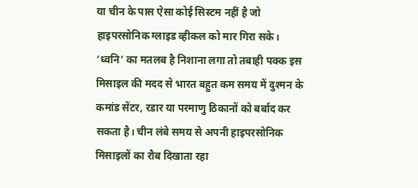या चीन के पास ऐसा कोई सिस्टम नहीं है जो हाइपरसोनिक ग्लाइड व्हीकल को मार गिरा सके। ‘ध्वनि’ का मतलब है निशाना लगा तो तबाही पक्क इस मिसाइल की मदद से भारत बहुत कम समय में दुश्मन के कमांड सेंटर, रडार या परमाणु ठिकानों को बर्बाद कर सकता है। चीन लंबे समय से अपनी हाइपरसोनिक मिसाइलों का रौब दिखाता रहा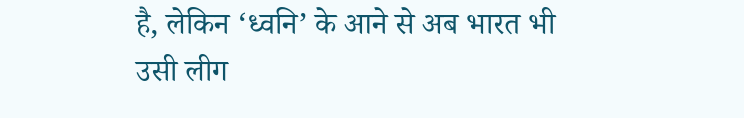है, लेकिन ‘ध्वनि’ के आने से अब भारत भी उसी लीग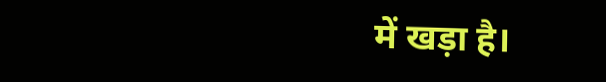में खड़ा है।